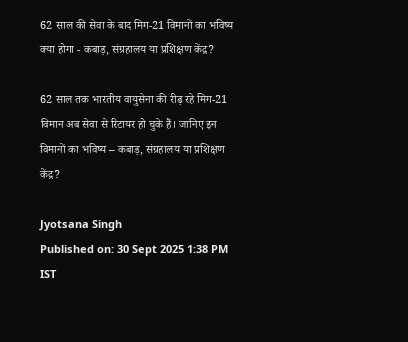62 साल की सेवा के बाद मिग‑21 विमानों का भविष्य क्या होगा - कबाड़, संग्रहालय या प्रशिक्षण केंद्र?

62 साल तक भारतीय वायुसेना की रीढ़ रहे मिग-21 विमान अब सेवा से रिटायर हो चुके हैं। जानिए इन विमानों का भविष्य – कबाड़, संग्रहालय या प्रशिक्षण केंद्र?

Jyotsana Singh
Published on: 30 Sept 2025 1:38 PM IST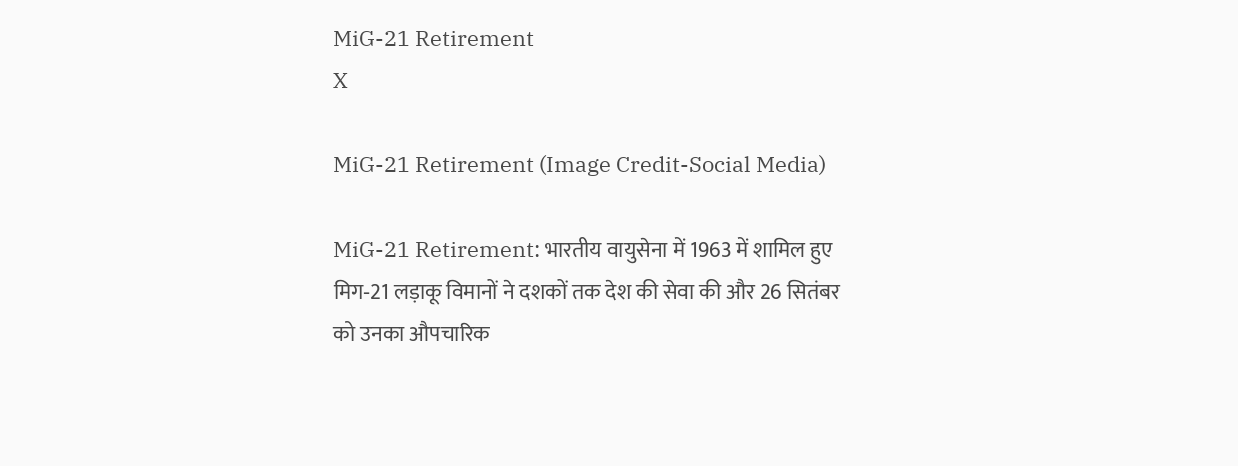MiG-21 Retirement
X

MiG-21 Retirement (Image Credit-Social Media)

MiG-21 Retirement: भारतीय वायुसेना में 1963 में शामिल हुए मिग‑21 लड़ाकू विमानों ने दशकों तक देश की सेवा की और 26 सितंबर को उनका औपचारिक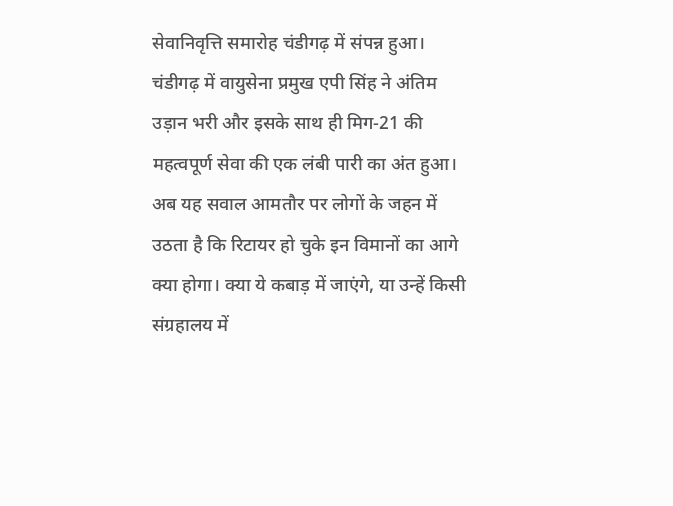सेवानिवृत्ति समारोह चंडीगढ़ में संपन्न हुआ। चंडीगढ़ में वायुसेना प्रमुख एपी सिंह ने अंतिम उड़ान भरी और इसके साथ ही मिग‑21 की महत्वपूर्ण सेवा की एक लंबी पारी का अंत हुआ। अब यह सवाल आमतौर पर लोगों के जहन में उठता है कि रिटायर हो चुके इन विमानों का आगे क्या होगा। क्या ये कबाड़ में जाएंगे, या उन्हें किसी संग्रहालय में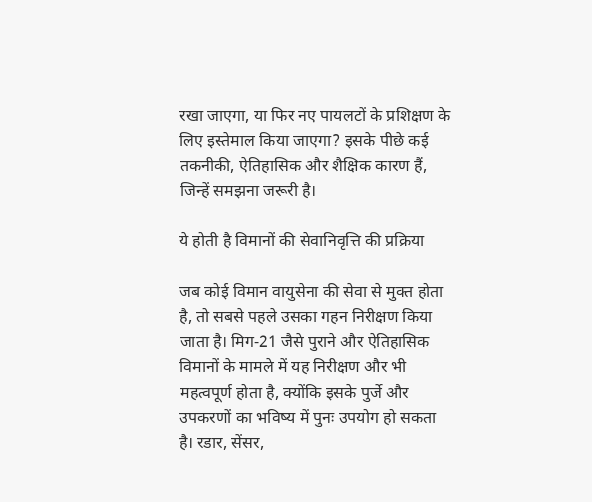रखा जाएगा, या फिर नए पायलटों के प्रशिक्षण के लिए इस्तेमाल किया जाएगा? इसके पीछे कई तकनीकी, ऐतिहासिक और शैक्षिक कारण हैं, जिन्हें समझना जरूरी है।

ये होती है विमानों की सेवानिवृत्ति की प्रक्रिया

जब कोई विमान वायुसेना की सेवा से मुक्त होता है, तो सबसे पहले उसका गहन निरीक्षण किया जाता है। मिग‑21 जैसे पुराने और ऐतिहासिक विमानों के मामले में यह निरीक्षण और भी महत्वपूर्ण होता है, क्योंकि इसके पुर्जे और उपकरणों का भविष्य में पुनः उपयोग हो सकता है। रडार, सेंसर,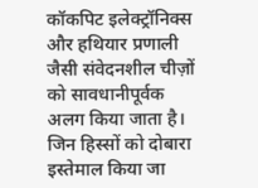कॉकपिट इलेक्ट्रॉनिक्स और हथियार प्रणाली जैसी संवेदनशील चीज़ों को सावधानीपूर्वक अलग किया जाता है। जिन हिस्सों को दोबारा इस्तेमाल किया जा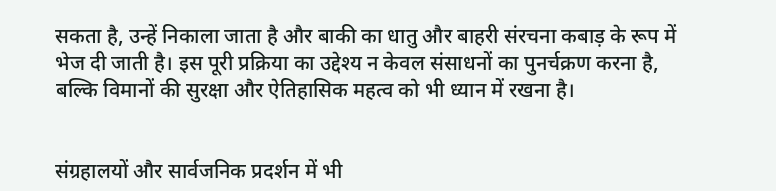सकता है, उन्हें निकाला जाता है और बाकी का धातु और बाहरी संरचना कबाड़ के रूप में भेज दी जाती है। इस पूरी प्रक्रिया का उद्देश्य न केवल संसाधनों का पुनर्चक्रण करना है, बल्कि विमानों की सुरक्षा और ऐतिहासिक महत्व को भी ध्यान में रखना है।


संग्रहालयों और सार्वजनिक प्रदर्शन में भी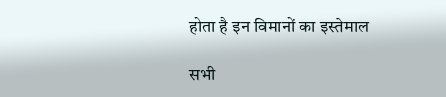होता है इन विमानों का इस्तेमाल

सभी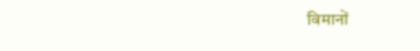विमानों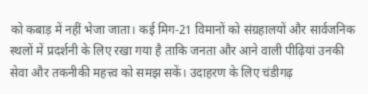को कबाड़ में नहीं भेजा जाता। कई मिग‑21 विमानों को संग्रहालयों और सार्वजनिक स्थलों में प्रदर्शनी के लिए रखा गया है ताकि जनता और आने वाली पीढ़ियां उनकी सेवा और तकनीकी महत्त्व को समझ सकें। उदाहरण के लिए चंडीगढ़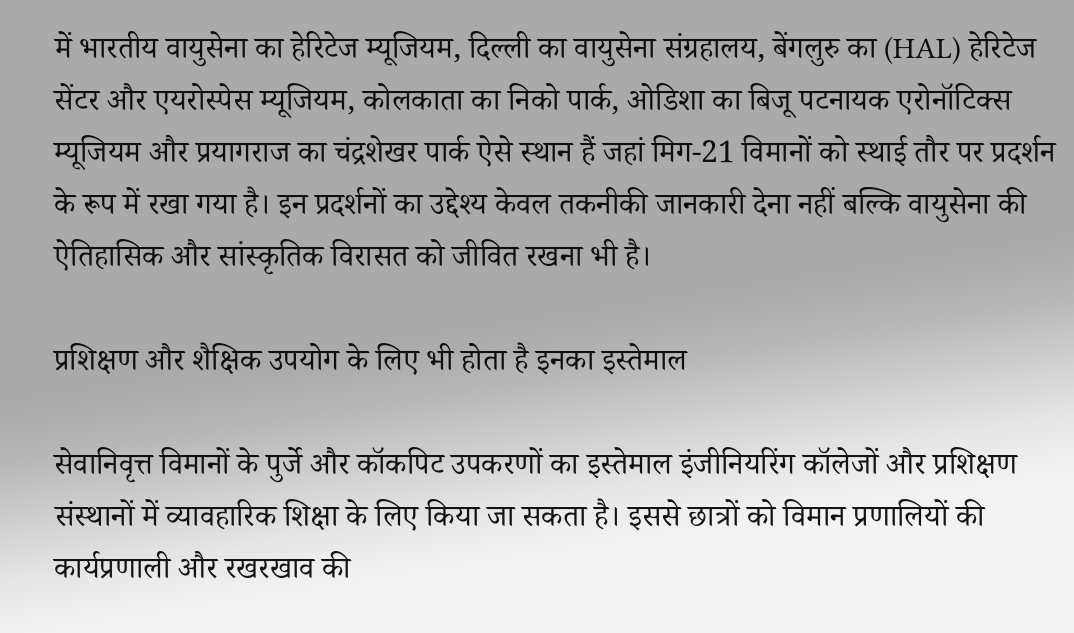में भारतीय वायुसेना का हेरिटेज म्यूजियम, दिल्ली का वायुसेना संग्रहालय, बेंगलुरु का (HAL) हेरिटेज सेंटर और एयरोस्पेस म्यूजियम, कोलकाता का निको पार्क, ओडिशा का बिजू पटनायक एरोनॉटिक्स म्यूजियम और प्रयागराज का चंद्रशेखर पार्क ऐसे स्थान हैं जहां मिग‑21 विमानों को स्थाई तौर पर प्रदर्शन के रूप में रखा गया है। इन प्रदर्शनों का उद्देश्य केवल तकनीकी जानकारी देना नहीं बल्कि वायुसेना की ऐतिहासिक और सांस्कृतिक विरासत को जीवित रखना भी है।

प्रशिक्षण और शैक्षिक उपयोग के लिए भी होता है इनका इस्तेमाल

सेवानिवृत्त विमानों के पुर्जे और कॉकपिट उपकरणों का इस्तेमाल इंजीनियरिंग कॉलेजों और प्रशिक्षण संस्थानों में व्यावहारिक शिक्षा के लिए किया जा सकता है। इससे छात्रों को विमान प्रणालियों की कार्यप्रणाली और रखरखाव की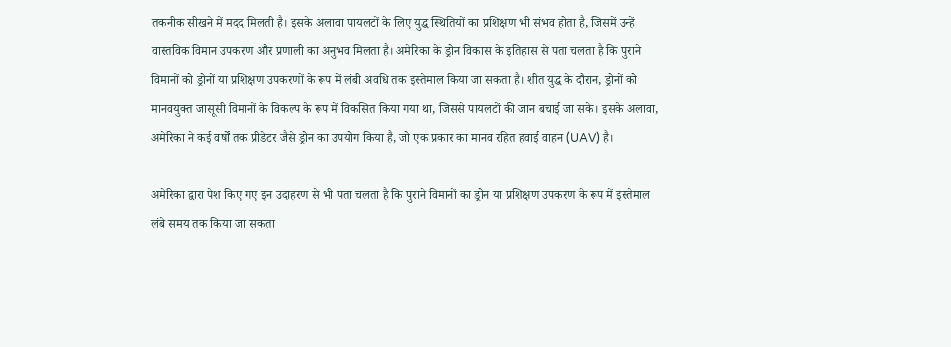तकनीक सीखने में मदद मिलती है। इसके अलावा पायलटों के लिए युद्ध स्थितियों का प्रशिक्षण भी संभव होता है, जिसमें उन्हें वास्तविक विमान उपकरण और प्रणाली का अनुभव मिलता है। अमेरिका के ड्रोन विकास के इतिहास से पता चलता है कि पुराने विमानों को ड्रोनों या प्रशिक्षण उपकरणों के रूप में लंबी अवधि तक इस्तेमाल किया जा सकता है। शीत युद्ध के दौरान, ड्रोनों को मानवयुक्त जासूसी विमानों के विकल्प के रूप में विकसित किया गया था, जिससे पायलटों की जान बचाई जा सके। इसके अलावा, अमेरिका ने कई वर्षों तक प्रीडेटर जैसे ड्रोन का उपयोग किया है, जो एक प्रकार का मानव रहित हवाई वाहन (UAV) है।

अमेरिका द्वारा पेश किए गए इन उदाहरण से भी पता चलता है कि पुराने विमानों का ड्रोन या प्रशिक्षण उपकरण के रूप में इस्तेमाल लंबे समय तक किया जा सकता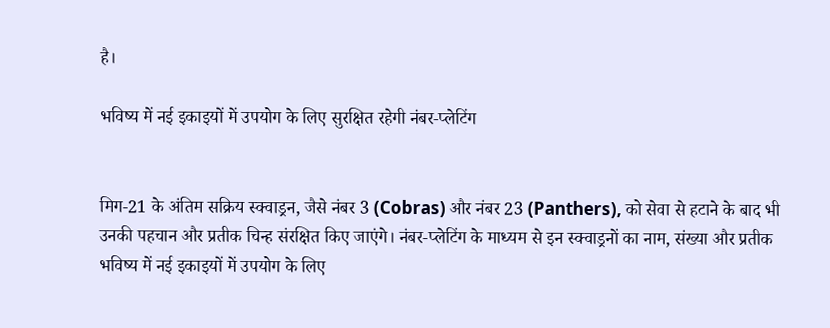है।

भविष्य में नई इकाइयों में उपयोग के लिए सुरक्षित रहेगी नंबर‑प्लेटिंग


मिग‑21 के अंतिम सक्रिय स्क्वाड्रन, जैसे नंबर 3 (Cobras) और नंबर 23 (Panthers), को सेवा से हटाने के बाद भी उनकी पहचान और प्रतीक चिन्ह संरक्षित किए जाएंगे। नंबर‑प्लेटिंग के माध्यम से इन स्क्वाड्रनों का नाम, संख्या और प्रतीक भविष्य में नई इकाइयों में उपयोग के लिए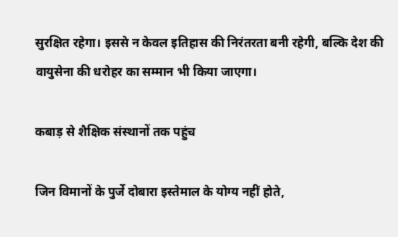सुरक्षित रहेगा। इससे न केवल इतिहास की निरंतरता बनी रहेगी, बल्कि देश की वायुसेना की धरोहर का सम्मान भी किया जाएगा।

कबाड़ से शैक्षिक संस्थानों तक पहुंच

जिन विमानों के पुर्जे दोबारा इस्तेमाल के योग्य नहीं होते,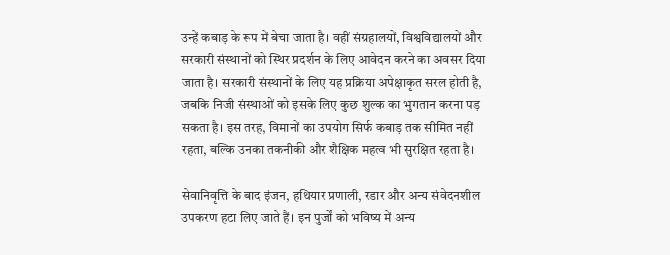उन्हें कबाड़ के रूप में बेचा जाता है। वहीं संग्रहालयों, विश्वविद्यालयों और सरकारी संस्थानों को स्थिर प्रदर्शन के लिए आवेदन करने का अवसर दिया जाता है। सरकारी संस्थानों के लिए यह प्रक्रिया अपेक्षाकृत सरल होती है, जबकि निजी संस्थाओं को इसके लिए कुछ शुल्क का भुगतान करना पड़ सकता है। इस तरह, विमानों का उपयोग सिर्फ कबाड़ तक सीमित नहीं रहता, बल्कि उनका तकनीकी और शैक्षिक महत्व भी सुरक्षित रहता है।

सेवानिवृत्ति के बाद इंजन, हथियार प्रणाली, रडार और अन्य संवेदनशील उपकरण हटा लिए जाते हैं। इन पुर्जों को भविष्य में अन्य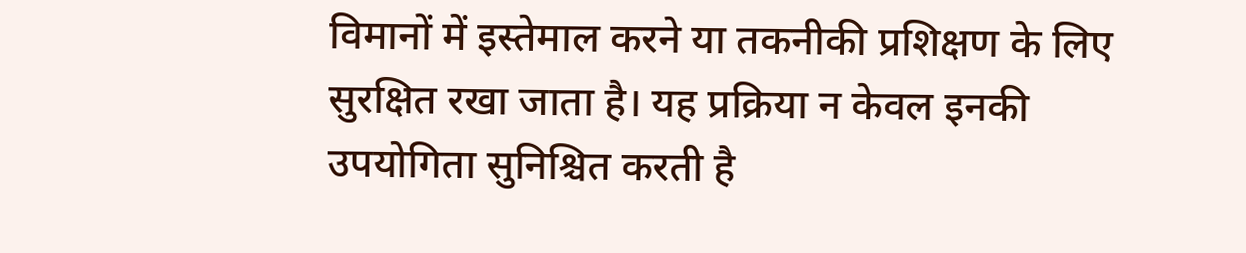विमानों में इस्तेमाल करने या तकनीकी प्रशिक्षण के लिए सुरक्षित रखा जाता है। यह प्रक्रिया न केवल इनकी उपयोगिता सुनिश्चित करती है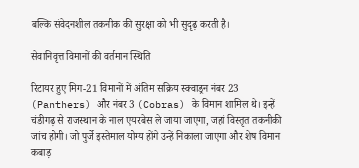बल्कि संवेदनशील तकनीक की सुरक्षा को भी सुदृढ़ करती है।

सेवानिवृत्त विमानों की वर्तमान स्थिति

रिटायर हुए मिग‑21 विमानों में अंतिम सक्रिय स्क्वाड्रन नंबर 23 (Panthers) और नंबर 3 (Cobras) के विमान शामिल थे। इन्हें चंडीगढ़ से राजस्थान के नाल एयरबेस ले जाया जाएगा, जहां विस्तृत तकनीकी जांच होगी। जो पुर्जे इस्तेमाल योग्य होंगे उन्हें निकाला जाएगा और शेष विमान कबाड़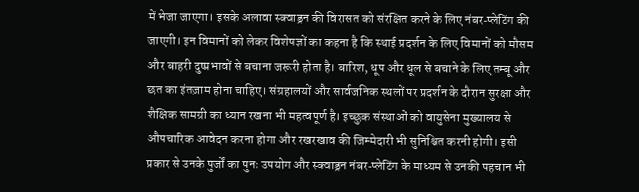में भेजा जाएगा। इसके अलावा स्क्वाड्रन की विरासत को संरक्षित करने के लिए नंबर‑प्लेटिंग की जाएगी। इन विमानों को लेकर विशेषज्ञों का कहना है कि स्थाई प्रदर्शन के लिए विमानों को मौसम और बाहरी दुष्प्रभावों से बचाना जरूरी होता है। बारिश, धूप और धूल से बचाने के लिए तम्बू और छत का इंतज़ाम होना चाहिए। संग्रहालयों और सार्वजनिक स्थलों पर प्रदर्शन के दौरान सुरक्षा और शैक्षिक सामग्री का ध्यान रखना भी महत्वपूर्ण है। इच्छुक संस्थाओं को वायुसेना मुख्यालय से औपचारिक आवेदन करना होगा और रखरखाव की जिम्मेदारी भी सुनिश्चित करनी होगी। इसी प्रकार से उनके पुर्जों का पुनः उपयोग और स्क्वाड्रन नंबर‑प्लेटिंग के माध्यम से उनकी पहचान भी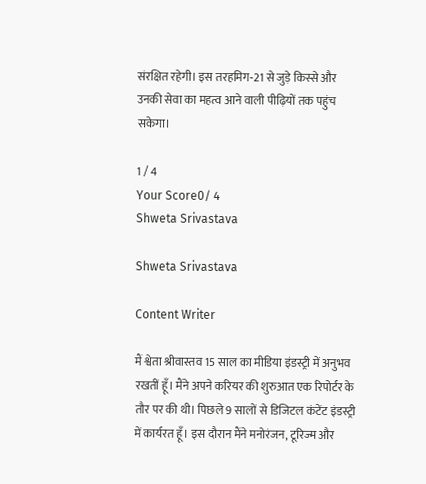संरक्षित रहेगी। इस तरहमिग‑21 से जुड़े किस्से और उनकी सेवा का महत्व आने वाली पीढ़ियों तक पहुंच सकेगा।

1 / 4
Your Score0/ 4
Shweta Srivastava

Shweta Srivastava

Content Writer

मैं श्वेता श्रीवास्तव 15 साल का मीडिया इंडस्ट्री में अनुभव रखतीं हूँ। मैंने अपने करियर की शुरुआत एक रिपोर्टर के तौर पर की थी। पिछले 9 सालों से डिजिटल कंटेंट इंडस्ट्री में कार्यरत हूँ। इस दौरान मैंने मनोरंजन, टूरिज्म और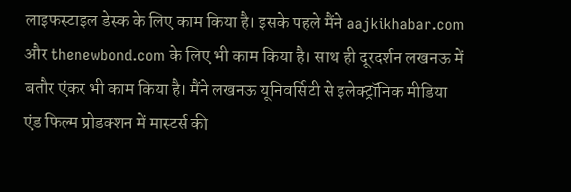लाइफस्टाइल डेस्क के लिए काम किया है। इसके पहले मैंने aajkikhabar.com और thenewbond.com के लिए भी काम किया है। साथ ही दूरदर्शन लखनऊ में बतौर एंकर भी काम किया है। मैंने लखनऊ यूनिवर्सिटी से इलेक्ट्रॉनिक मीडिया एंड फिल्म प्रोडक्शन में मास्टर्स की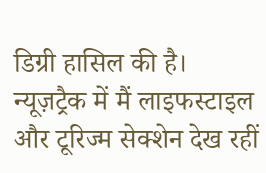डिग्री हासिल की है। न्यूज़ट्रैक में मैं लाइफस्टाइल और टूरिज्म सेक्शेन देख रहीं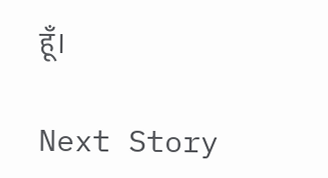हूँ।

Next Story